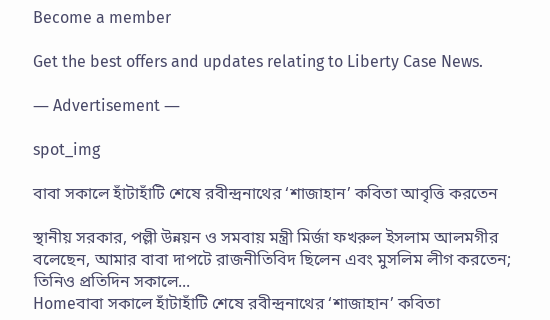Become a member

Get the best offers and updates relating to Liberty Case News.

― Advertisement ―

spot_img

বাবা সকালে হাঁটাহাঁটি শেষে রবীন্দ্রনাথের ‘শাজাহান’ কবিতা আবৃত্তি করতেন

স্থানীয় সরকার, পল্লী উন্নয়ন ও সমবায় মন্ত্রী মির্জা ফখরুল ইসলাম আলমগীর বলেছেন, আমার বাবা দাপটে রাজনীতিবিদ ছিলেন এবং মুসলিম লীগ করতেন; তিনিও প্রতিদিন সকালে...
Homeবাবা সকালে হাঁটাহাঁটি শেষে রবীন্দ্রনাথের ‘শাজাহান’ কবিতা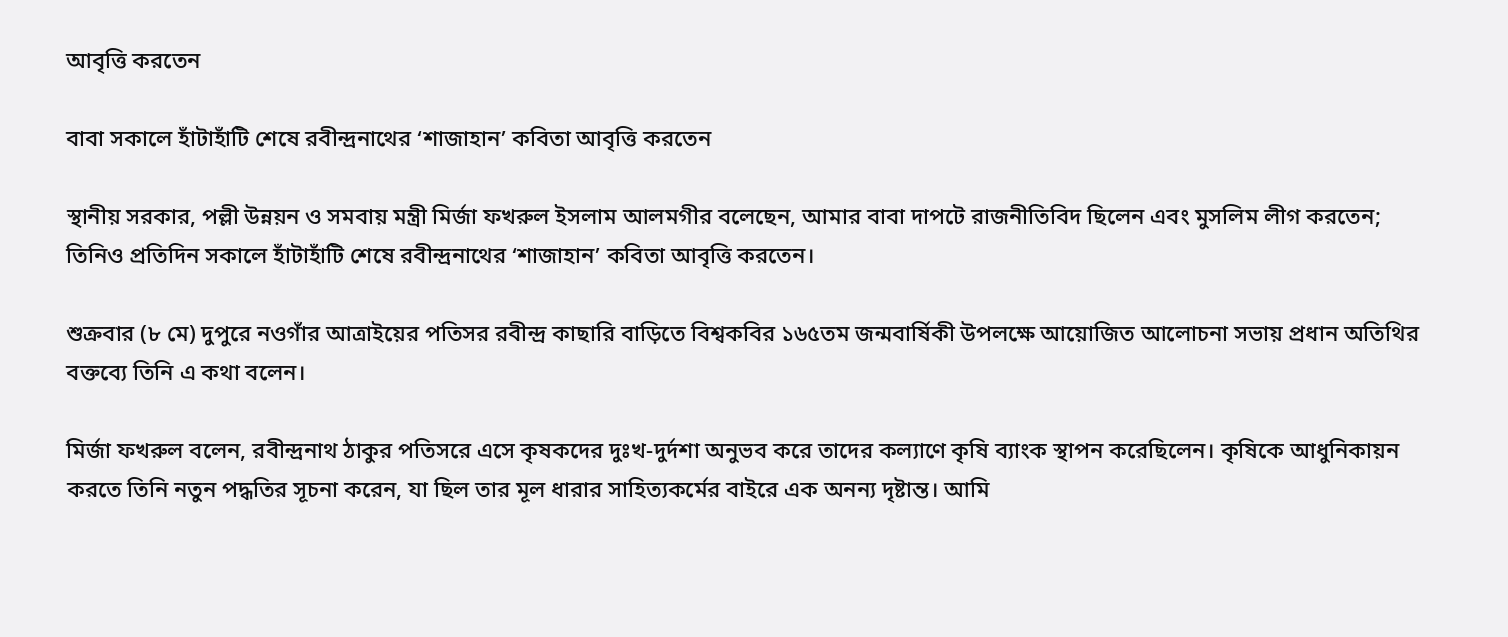আবৃত্তি করতেন

বাবা সকালে হাঁটাহাঁটি শেষে রবীন্দ্রনাথের ‘শাজাহান’ কবিতা আবৃত্তি করতেন

স্থানীয় সরকার, পল্লী উন্নয়ন ও সমবায় মন্ত্রী মির্জা ফখরুল ইসলাম আলমগীর বলেছেন, আমার বাবা দাপটে রাজনীতিবিদ ছিলেন এবং মুসলিম লীগ করতেন; তিনিও প্রতিদিন সকালে হাঁটাহাঁটি শেষে রবীন্দ্রনাথের ‘শাজাহান’ কবিতা আবৃত্তি করতেন।

শুক্রবার (৮ মে) দুপুরে নওগাঁর আত্রাইয়ের পতিসর রবীন্দ্র কাছারি বাড়িতে বিশ্বকবির ১৬৫তম জন্মবার্ষিকী উপলক্ষে আয়োজিত আলোচনা সভায় প্রধান অতিথির বক্তব্যে তিনি এ কথা বলেন।

মির্জা ফখরুল বলেন, রবীন্দ্রনাথ ঠাকুর পতিসরে এসে কৃষকদের দুঃখ-দুর্দশা অনুভব করে তাদের কল্যাণে কৃষি ব্যাংক স্থাপন করেছিলেন। কৃষিকে আধুনিকায়ন করতে তিনি নতুন পদ্ধতির সূচনা করেন, যা ছিল তার মূল ধারার সাহিত্যকর্মের বাইরে এক অনন্য দৃষ্টান্ত। আমি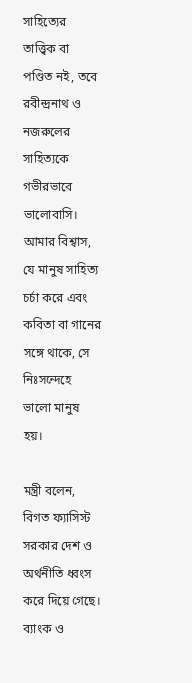সাহিত্যের তাত্ত্বিক বা পণ্ডিত নই, তবে রবীন্দ্রনাথ ও নজরুলের সাহিত্যকে গভীরভাবে ভালোবাসি। আমার বিশ্বাস, যে মানুষ সাহিত্য চর্চা করে এবং কবিতা বা গানের সঙ্গে থাকে, সে নিঃসন্দেহে ভালো মানুষ হয়।

মন্ত্রী বলেন, বিগত ফ্যাসিস্ট সরকার দেশ ও অর্থনীতি ধ্বংস করে দিয়ে গেছে। ব্যাংক ও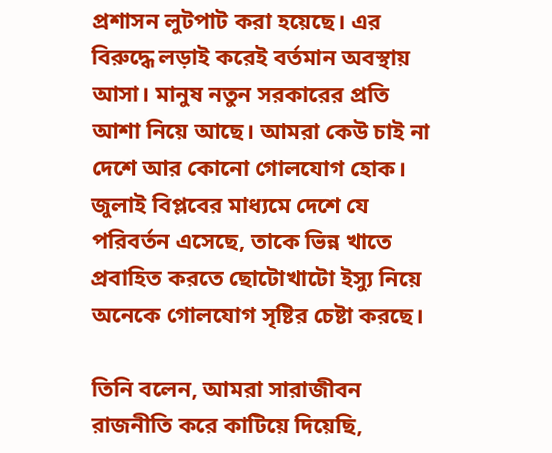প্রশাসন লুটপাট করা হয়েছে। এর বিরুদ্ধে লড়াই করেই বর্তমান অবস্থায় আসা। মানুষ নতুন সরকারের প্রতি আশা নিয়ে আছে। আমরা কেউ চাই না দেশে আর কোনো গোলযোগ হোক। জুলাই বিপ্লবের মাধ্যমে দেশে যে পরিবর্তন এসেছে, তাকে ভিন্ন খাতে প্রবাহিত করতে ছোটোখাটো ইস্যু নিয়ে অনেকে গোলযোগ সৃষ্টির চেষ্টা করছে।

তিনি বলেন, আমরা সারাজীবন রাজনীতি করে কাটিয়ে দিয়েছি,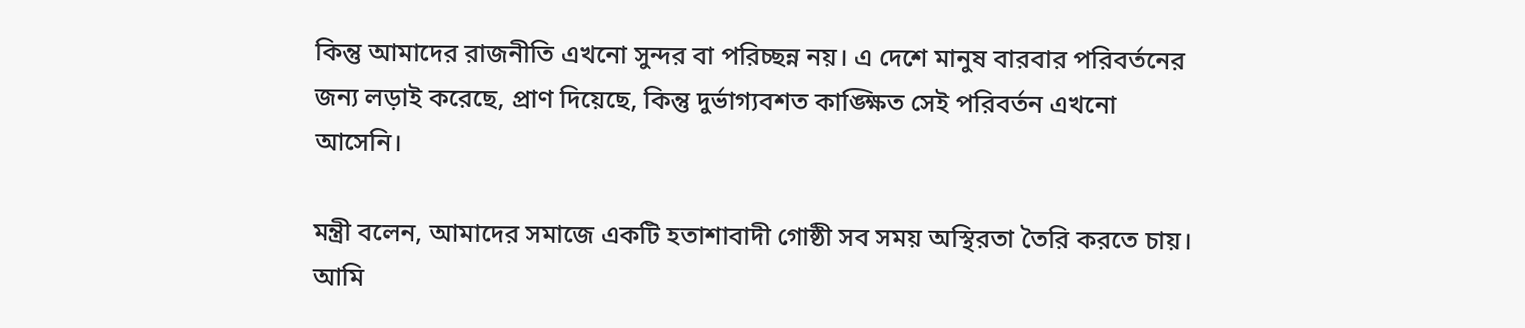কিন্তু আমাদের রাজনীতি এখনো সুন্দর বা পরিচ্ছন্ন নয়। এ দেশে মানুষ বারবার পরিবর্তনের জন্য লড়াই করেছে, প্রাণ দিয়েছে, কিন্তু দুর্ভাগ্যবশত কাঙ্ক্ষিত সেই পরিবর্তন এখনো আসেনি।

মন্ত্রী বলেন, আমাদের সমাজে একটি হতাশাবাদী গোষ্ঠী সব সময় অস্থিরতা তৈরি করতে চায়। আমি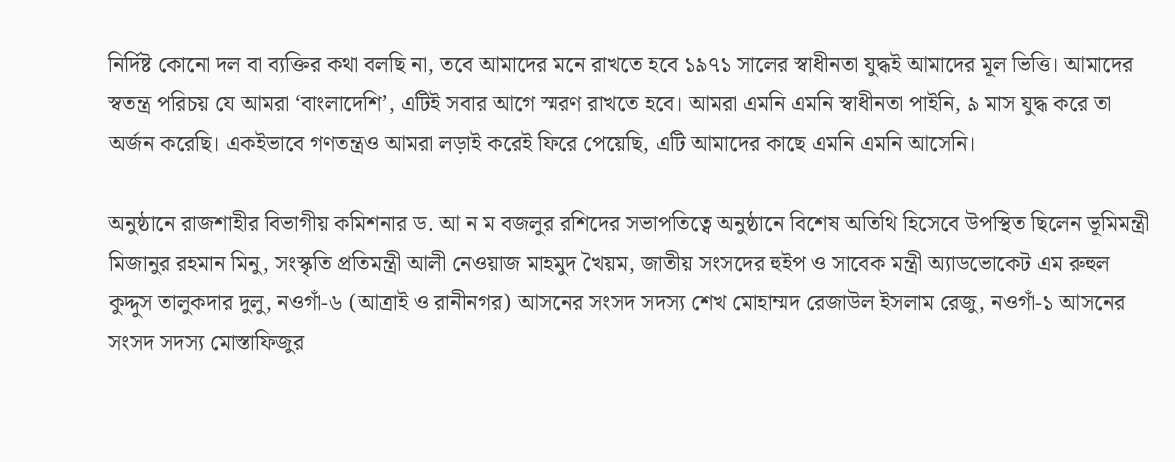নির্দিষ্ট কোনো দল বা ব্যক্তির কথা বলছি না, তবে আমাদের মনে রাখতে হবে ১৯৭১ সালের স্বাধীনতা যুদ্ধই আমাদের মূল ভিত্তি। আমাদের স্বতন্ত্র পরিচয় যে আমরা ‘বাংলাদেশি’, এটিই সবার আগে স্মরণ রাখতে হবে। আমরা এমনি এমনি স্বাধীনতা পাইনি, ৯ মাস যুদ্ধ করে তা অর্জন করেছি। একইভাবে গণতন্ত্রও আমরা লড়াই করেই ফিরে পেয়েছি, এটি আমাদের কাছে এমনি এমনি আসেনি।

অনুষ্ঠানে রাজশাহীর বিভাগীয় কমিশনার ড. আ ন ম বজলুর রশিদের সভাপতিত্বে অনুষ্ঠানে বিশেষ অতিথি হিসেবে উপস্থিত ছিলেন ভূমিমন্ত্রী মিজানুর রহমান মিনু, সংস্কৃতি প্রতিমন্ত্রী আলী নেওয়াজ মাহমুদ খৈয়ম, জাতীয় সংসদের হুইপ ও সাবেক মন্ত্রী অ্যাডভোকেট এম রুহুল কুদ্দুস তালুকদার দুলু, নওগাঁ-৬ (আত্রাই ও রানীনগর) আসনের সংসদ সদস্য শেখ মোহাম্মদ রেজাউল ইসলাম রেজু, নওগাঁ-১ আসনের সংসদ সদস্য মোস্তাফিজুর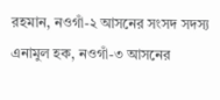রহমান, নওগাঁ-২ আসনের সংসদ সদস্য এনামুল হক, নওগাঁ-৩ আসনের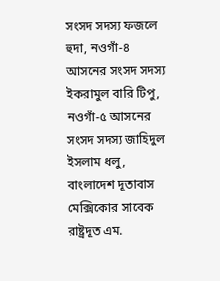সংসদ সদস্য ফজলে হুদা, নওগাঁ-৪ আসনের সংসদ সদস্য ইকরামুল বারি টিপু, নওগাঁ-৫ আসনের সংসদ সদস্য জাহিদুল ইসলাম ধলু, বাংলাদেশ দূতাবাস মেক্সিকোর সাবেক রাষ্ট্রদূত এম.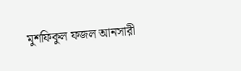মুশফিকুল ফজল আনসারী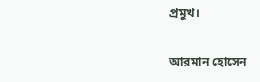প্রমুখ।

আরমান হোসেন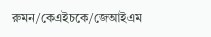রুমন/কেএইচকে/জেআইএম